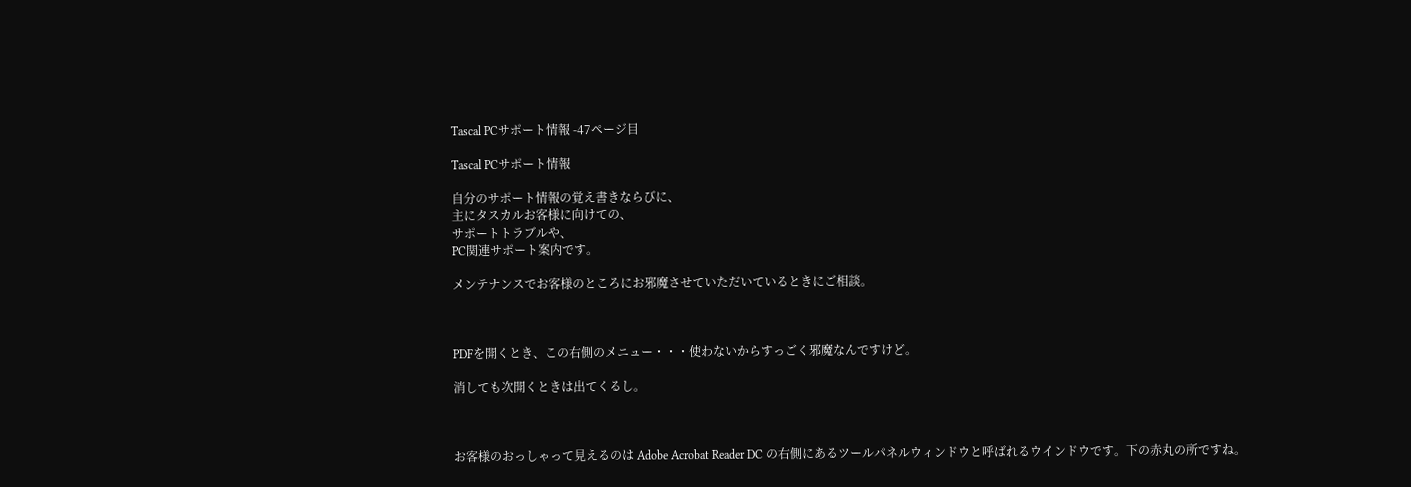Tascal PCサポート情報 -47ページ目

Tascal PCサポート情報

自分のサポート情報の覚え書きならびに、
主にタスカルお客様に向けての、
サポートトラブルや、
PC関連サポート案内です。

メンテナンスでお客様のところにお邪魔させていただいているときにご相談。



PDFを開くとき、この右側のメニュー・・・使わないからすっごく邪魔なんですけど。

消しても次開くときは出てくるし。



お客様のおっしゃって見えるのは Adobe Acrobat Reader DC の右側にあるツールパネルウィンドウと呼ばれるウインドウです。下の赤丸の所ですね。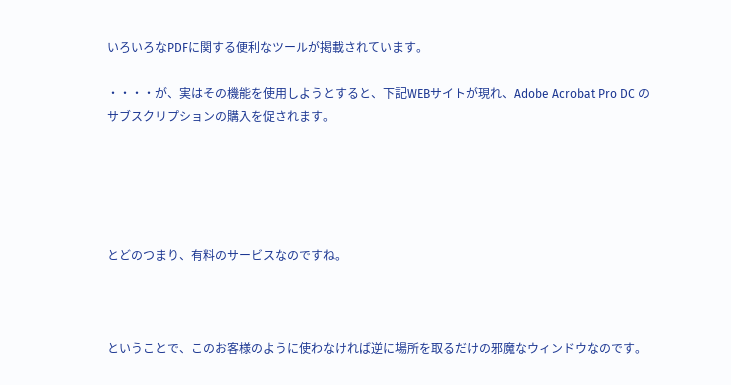いろいろなPDFに関する便利なツールが掲載されています。

・・・・が、実はその機能を使用しようとすると、下記WEBサイトが現れ、Adobe Acrobat Pro DC のサブスクリプションの購入を促されます。





とどのつまり、有料のサービスなのですね。



ということで、このお客様のように使わなければ逆に場所を取るだけの邪魔なウィンドウなのです。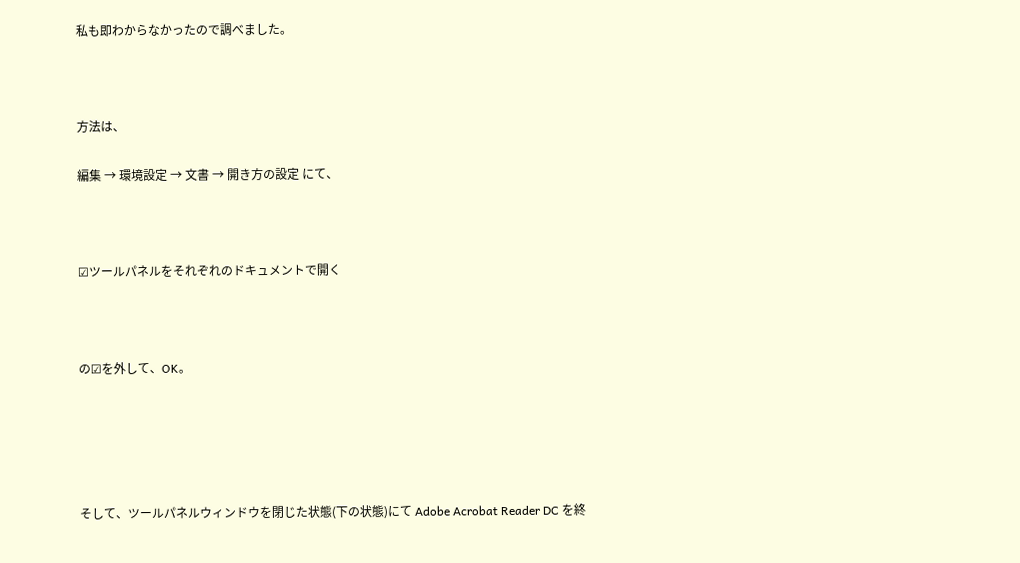私も即わからなかったので調べました。



方法は、

編集 → 環境設定 → 文書 → 開き方の設定 にて、



☑ツールパネルをそれぞれのドキュメントで開く



の☑を外して、OK。





そして、ツールパネルウィンドウを閉じた状態(下の状態)にて Adobe Acrobat Reader DC を終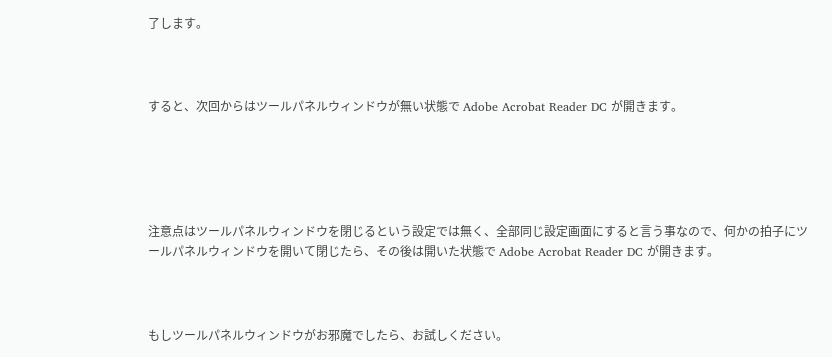了します。



すると、次回からはツールパネルウィンドウが無い状態で Adobe Acrobat Reader DC が開きます。





注意点はツールパネルウィンドウを閉じるという設定では無く、全部同じ設定画面にすると言う事なので、何かの拍子にツールパネルウィンドウを開いて閉じたら、その後は開いた状態で Adobe Acrobat Reader DC が開きます。



もしツールパネルウィンドウがお邪魔でしたら、お試しください。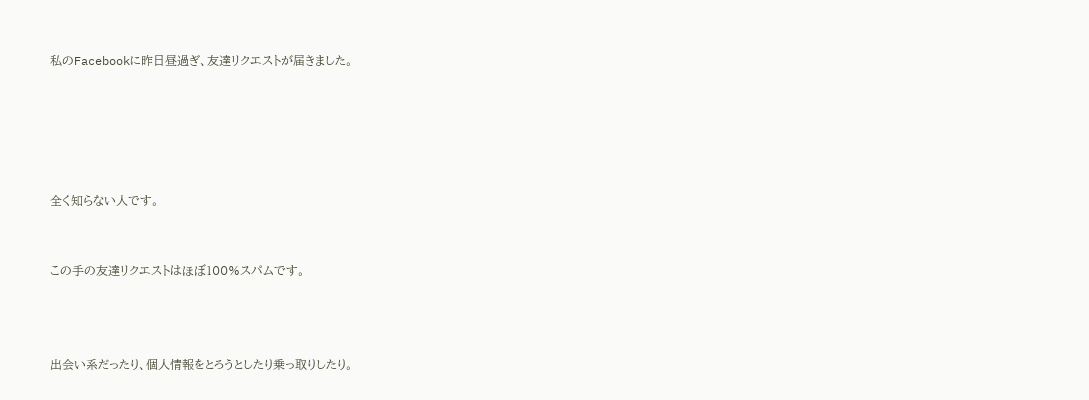私のFacebookに昨日昼過ぎ、友達リクエストが届きました。





全く知らない人です。


この手の友達リクエストはほぼ100%スパムです。



出会い系だったり、個人情報をとろうとしたり乗っ取りしたり。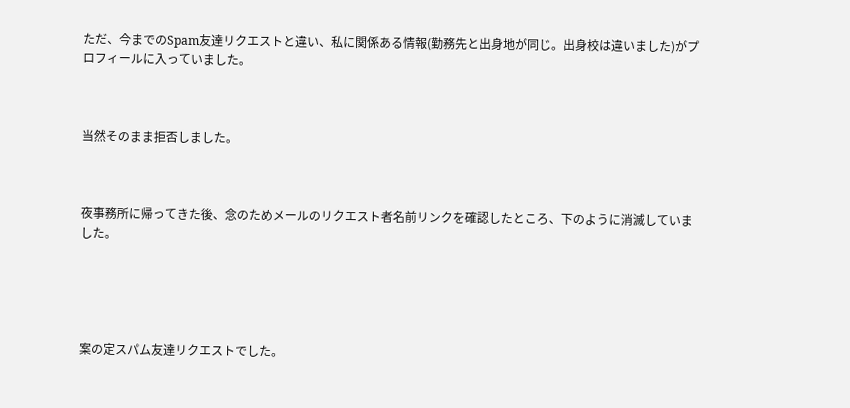ただ、今までのSpam友達リクエストと違い、私に関係ある情報(勤務先と出身地が同じ。出身校は違いました)がプロフィールに入っていました。



当然そのまま拒否しました。



夜事務所に帰ってきた後、念のためメールのリクエスト者名前リンクを確認したところ、下のように消滅していました。





案の定スパム友達リクエストでした。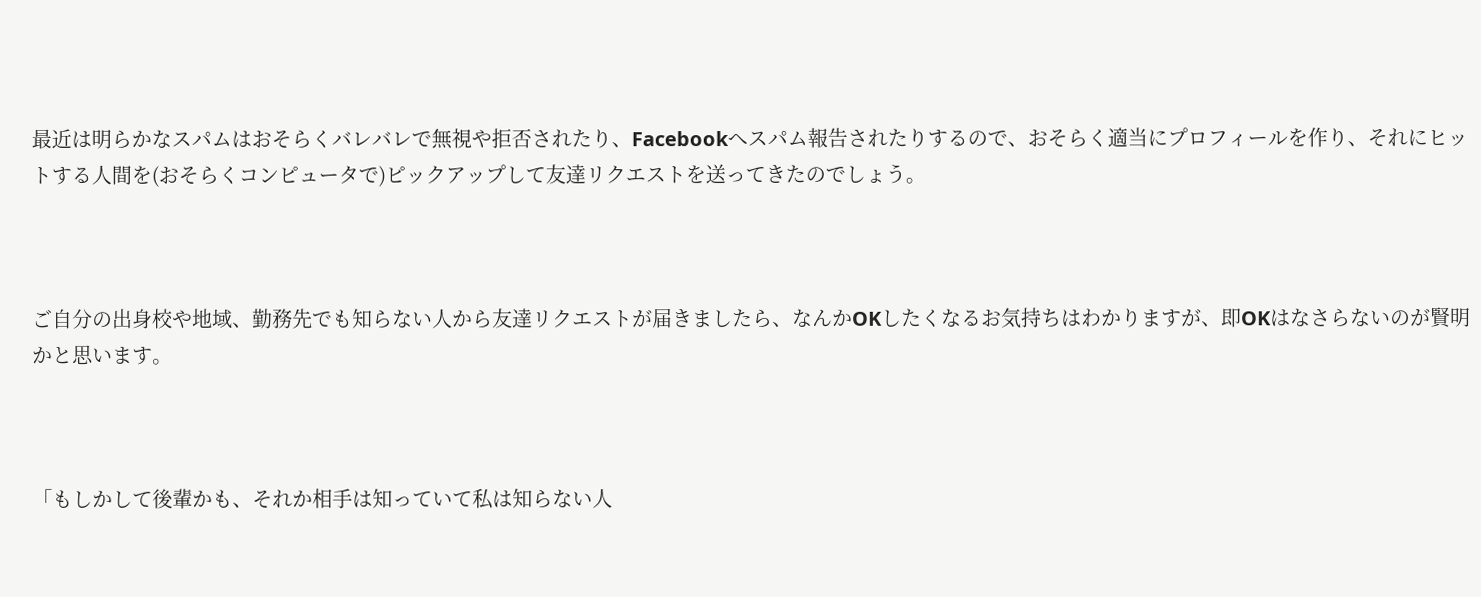最近は明らかなスパムはおそらくバレバレで無視や拒否されたり、Facebookへスパム報告されたりするので、おそらく適当にプロフィールを作り、それにヒットする人間を(おそらくコンピュータで)ピックアップして友達リクエストを送ってきたのでしょう。



ご自分の出身校や地域、勤務先でも知らない人から友達リクエストが届きましたら、なんかOKしたくなるお気持ちはわかりますが、即OKはなさらないのが賢明かと思います。



「もしかして後輩かも、それか相手は知っていて私は知らない人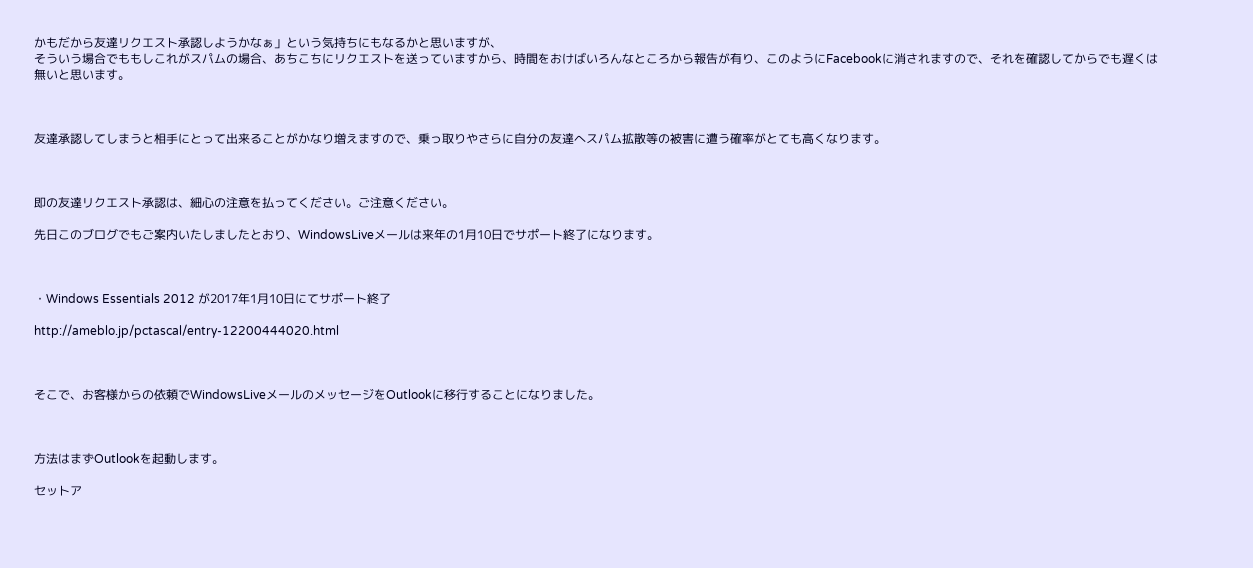かもだから友達リクエスト承認しようかなぁ」という気持ちにもなるかと思いますが、
そういう場合でももしこれがスパムの場合、あちこちにリクエストを送っていますから、時間をおけばいろんなところから報告が有り、このようにFacebookに消されますので、それを確認してからでも遅くは無いと思います。



友達承認してしまうと相手にとって出来ることがかなり増えますので、乗っ取りやさらに自分の友達へスパム拡散等の被害に遭う確率がとても高くなります。



即の友達リクエスト承認は、細心の注意を払ってください。ご注意ください。

先日このブログでもご案内いたしましたとおり、WindowsLiveメールは来年の1月10日でサポート終了になります。



・Windows Essentials 2012 が2017年1月10日にてサポート終了

http://ameblo.jp/pctascal/entry-12200444020.html



そこで、お客様からの依頼でWindowsLiveメールのメッセージをOutlookに移行することになりました。



方法はまずOutlookを起動します。

セットア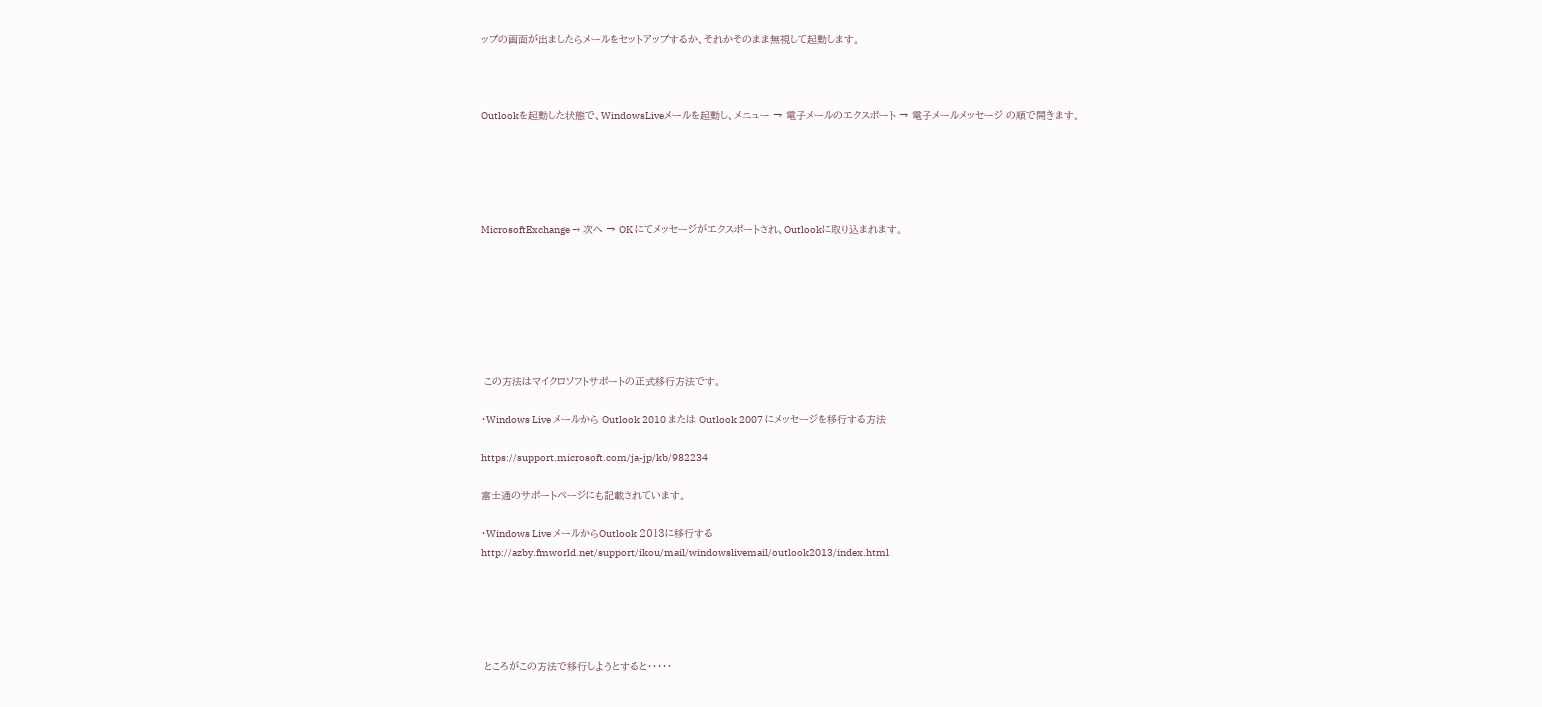ップの画面が出ましたらメールをセットアップするか、それかそのまま無視して起動します。



Outlookを起動した状態で、WindowsLiveメールを起動し、メニュー → 電子メールのエクスポート → 電子メールメッセージ の順で開きます。





MicrosoftExchange → 次へ → OK にてメッセージがエクスポートされ、Outlookに取り込まれます。







 この方法はマイクロソフトサポートの正式移行方法です。

・Windows Live メールから Outlook 2010 または Outlook 2007 にメッセージを移行する方法

https://support.microsoft.com/ja-jp/kb/982234

富士通のサポートページにも記載されています。

・Windows Live メールからOutlook 2013に移行する
http://azby.fmworld.net/support/ikou/mail/windowslivemail/outlook2013/index.html





 ところがこの方法で移行しようとすると・・・・・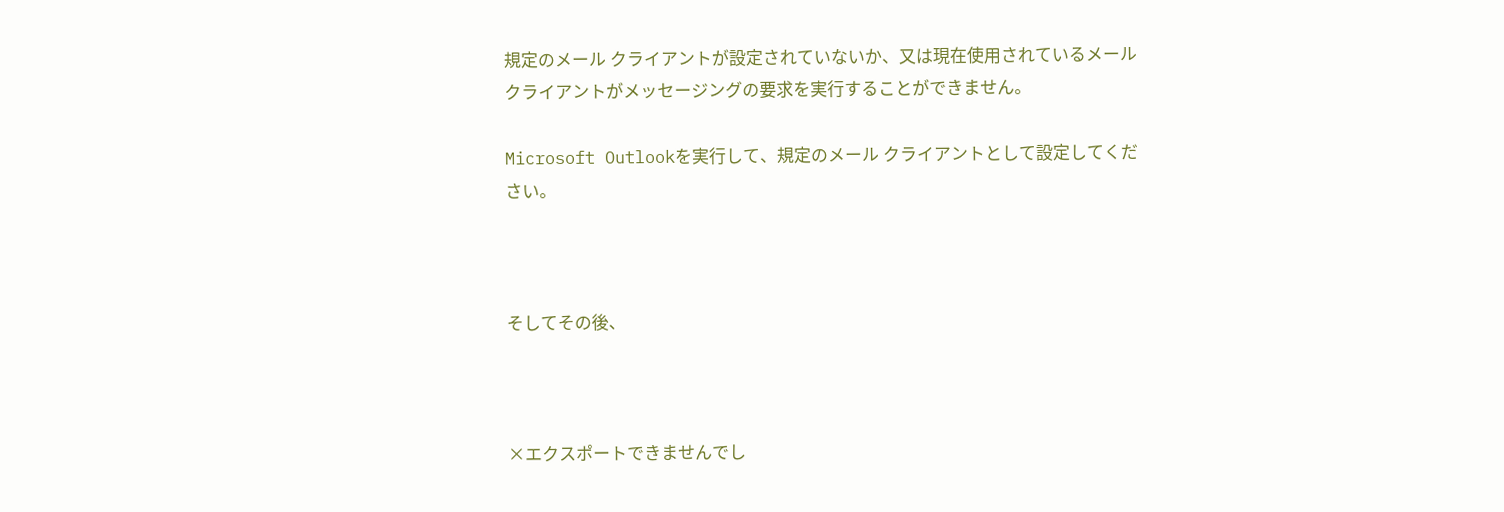規定のメール クライアントが設定されていないか、又は現在使用されているメール クライアントがメッセージングの要求を実行することができません。

Microsoft Outlookを実行して、規定のメール クライアントとして設定してください。



そしてその後、



×エクスポートできませんでし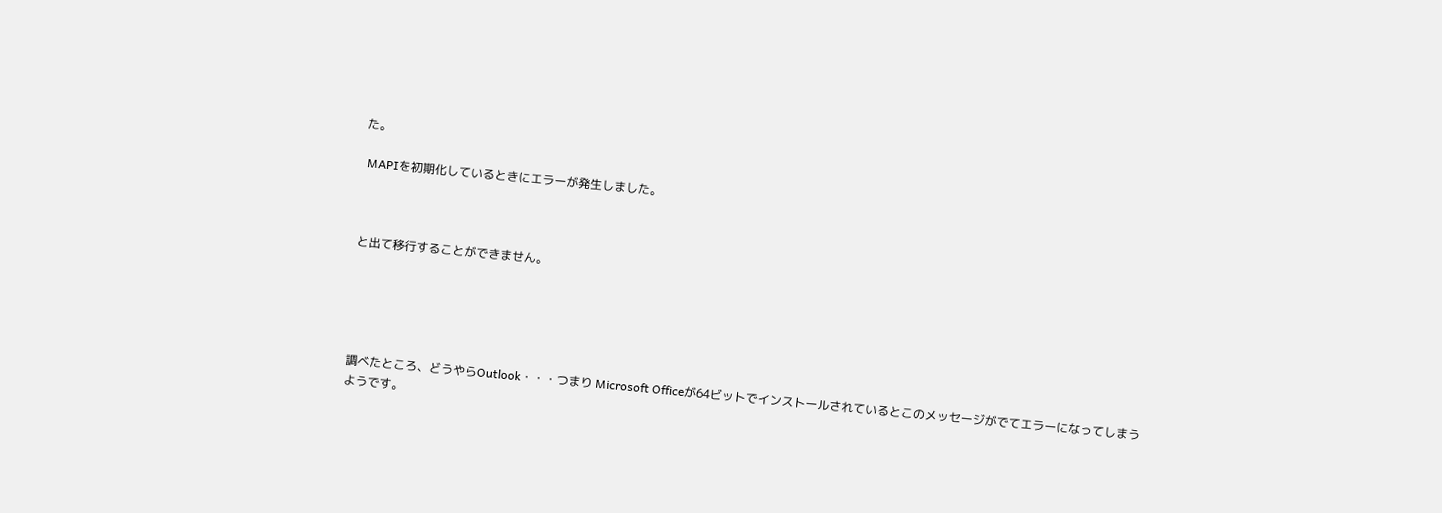た。

 MAPIを初期化しているときにエラーが発生しました。



と出て移行することができません。





調べたところ、どうやらOutlook・・・つまり Microsoft Officeが64ビットでインストールされているとこのメッセージがでてエラーになってしまうようです。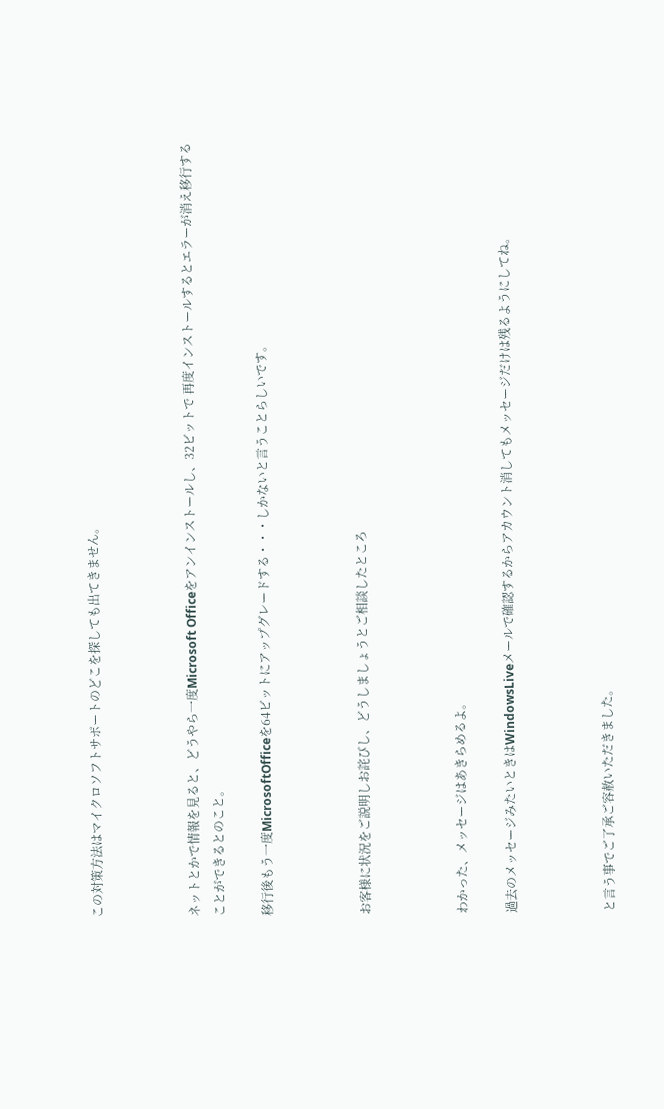この対策方法はマイクロソフトサポートのどこを探しても出てきません。



ネットとかで情報を見ると、どうやら一度Microsoft Officeをアンインストールし、32ビットで 再度インストールするとエラーが消え移行することができるとのこと。

移行後もう一度MicrosoftOfficeを64ビットにアップグレードする・・・しかないと言うことらしいです。



お客様に状況をご説明しお詫びし、どうしましょうとご相談したところ



わかった、メッセージはあきらめるよ。

過去のメッセージみたいときはWindowsLiveメールで確認するからアカウント消してもメッセージだけは残るようにしてね。



と言う事でご了承ご容赦いただきました。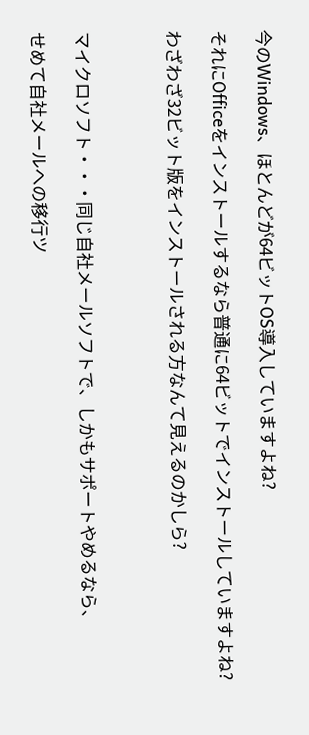今のWindows、ほとんどが64ビットOS導入していますよね?

それにOfficeをインストールするなら普通に64ビットでインストールしていますよね?

わざわざ32ビット版をインストールされる方なんて見えるのかしら?



マイクロソフト・・・同じ自社メールソフトで、しかもサポートやめるなら、

せめて自社メールへの移行ツ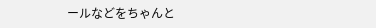ールなどをちゃんと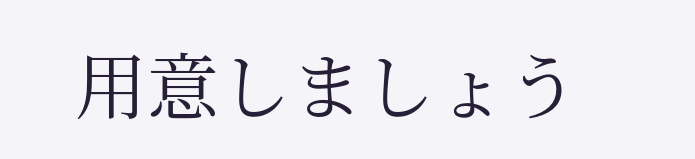用意しましょう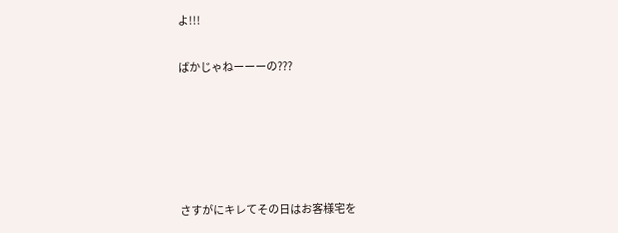よ!!!

ばかじゃねーーーの???





さすがにキレてその日はお客様宅を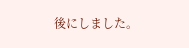後にしました。